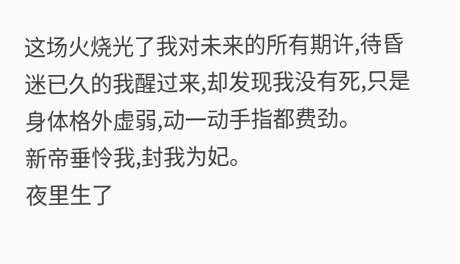这场火烧光了我对未来的所有期许,待昏迷已久的我醒过来,却发现我没有死,只是身体格外虚弱,动一动手指都费劲。
新帝垂怜我,封我为妃。
夜里生了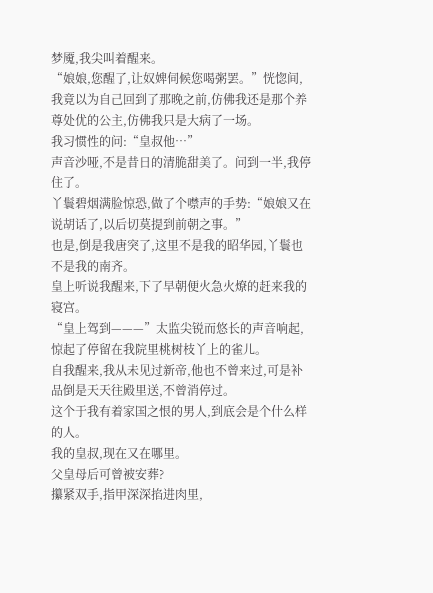梦魇,我尖叫着醒来。
“娘娘,您醒了,让奴婢伺候您喝粥罢。”恍惚间,我竟以为自己回到了那晚之前,仿佛我还是那个养尊处优的公主,仿佛我只是大病了一场。
我习惯性的问:“皇叔他…”
声音沙哑,不是昔日的清脆甜美了。问到一半,我停住了。
丫鬟碧烟满脸惊恐,做了个噤声的手势:“娘娘又在说胡话了,以后切莫提到前朝之事。”
也是,倒是我唐突了,这里不是我的昭华园,丫鬟也不是我的南齐。
皇上听说我醒来,下了早朝便火急火燎的赶来我的寝宫。
“皇上驾到———”太监尖锐而悠长的声音响起,惊起了停留在我院里桃树枝丫上的雀儿。
自我醒来,我从未见过新帝,他也不曾来过,可是补品倒是天天往殿里送,不曾消停过。
这个于我有着家国之恨的男人,到底会是个什么样的人。
我的皇叔,现在又在哪里。
父皇母后可曾被安葬?
攥紧双手,指甲深深掐进肉里,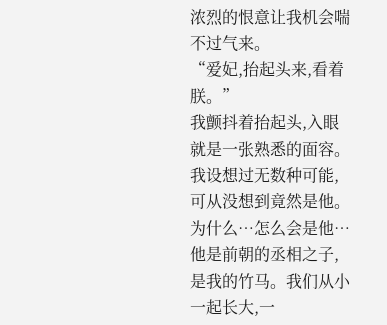浓烈的恨意让我机会喘不过气来。
“爱妃,抬起头来,看着朕。”
我颤抖着抬起头,入眼就是一张熟悉的面容。
我设想过无数种可能,可从没想到竟然是他。
为什么…怎么会是他…
他是前朝的丞相之子,是我的竹马。我们从小一起长大,一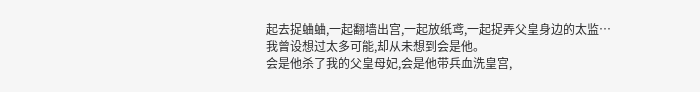起去捉蛐蛐,一起翻墙出宫,一起放纸鸢,一起捉弄父皇身边的太监…
我曾设想过太多可能,却从未想到会是他。
会是他杀了我的父皇母妃,会是他带兵血洗皇宫,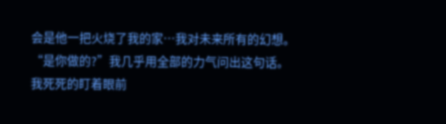会是他一把火烧了我的家…我对未来所有的幻想。
“是你做的?”我几乎用全部的力气问出这句话。
我死死的盯着眼前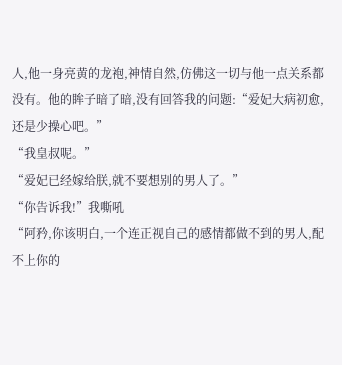人,他一身亮黄的龙袍,神情自然,仿佛这一切与他一点关系都没有。他的眸子暗了暗,没有回答我的问题:“爱妃大病初愈,还是少操心吧。”
“我皇叔呢。”
“爱妃已经嫁给朕,就不要想别的男人了。”
“你告诉我!”我嘶吼
“阿矜,你该明白,一个连正视自己的感情都做不到的男人,配不上你的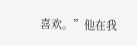喜欢。”他在我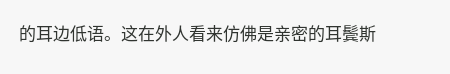的耳边低语。这在外人看来仿佛是亲密的耳鬓斯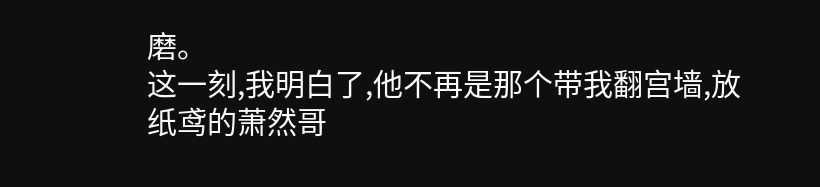磨。
这一刻,我明白了,他不再是那个带我翻宫墙,放纸鸢的萧然哥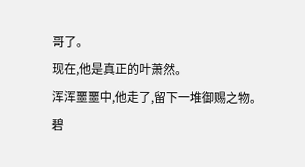哥了。
现在,他是真正的叶萧然。
浑浑噩噩中,他走了,留下一堆御赐之物。
碧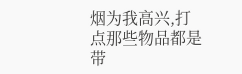烟为我高兴,打点那些物品都是带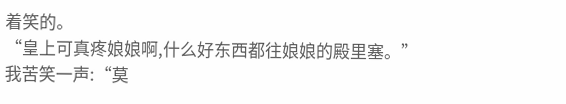着笑的。
“皇上可真疼娘娘啊,什么好东西都往娘娘的殿里塞。”
我苦笑一声:“莫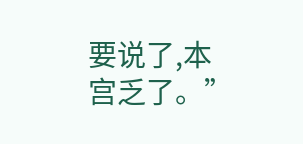要说了,本宫乏了。”